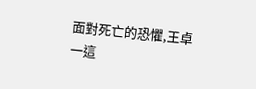面對死亡的恐懼,王卓一這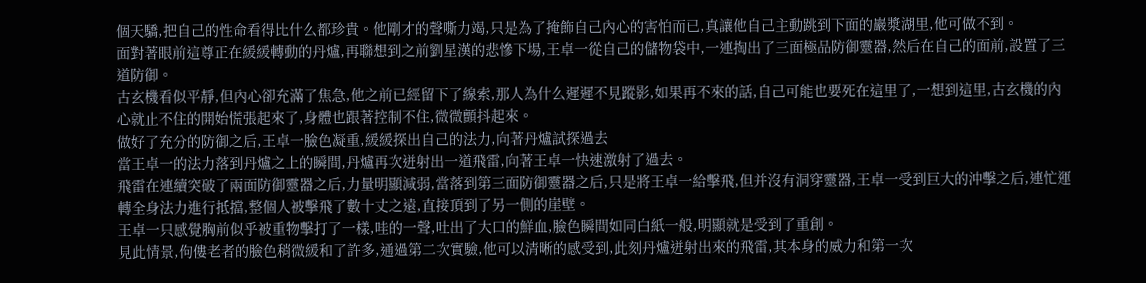個天驕,把自己的性命看得比什么都珍貴。他剛才的聲嘶力竭,只是為了掩飾自己內心的害怕而已,真讓他自己主動跳到下面的巖漿湖里,他可做不到。
面對著眼前這尊正在緩緩轉動的丹爐,再聯想到之前劉星漢的悲慘下場,王卓一從自己的儲物袋中,一連掏出了三面極品防御靈器,然后在自己的面前,設置了三道防御。
古玄機看似平靜,但內心卻充滿了焦急,他之前已經留下了線索,那人為什么遲遲不見蹤影,如果再不來的話,自己可能也要死在這里了,一想到這里,古玄機的內心就止不住的開始慌張起來了,身體也跟著控制不住,微微顫抖起來。
做好了充分的防御之后,王卓一臉色凝重,緩緩探出自己的法力,向著丹爐試探過去
當王卓一的法力落到丹爐之上的瞬間,丹爐再次迸射出一道飛雷,向著王卓一快速激射了過去。
飛雷在連續突破了兩面防御靈器之后,力量明顯減弱,當落到第三面防御靈器之后,只是將王卓一給擊飛,但并沒有洞穿靈器,王卓一受到巨大的沖擊之后,連忙運轉全身法力進行抵擋,整個人被擊飛了數十丈之遠,直接頂到了另一側的崖壁。
王卓一只感覺胸前似乎被重物擊打了一樣,哇的一聲,吐出了大口的鮮血,臉色瞬間如同白紙一般,明顯就是受到了重創。
見此情景,佝僂老者的臉色稍微緩和了許多,通過第二次實驗,他可以清晰的感受到,此刻丹爐迸射出來的飛雷,其本身的威力和第一次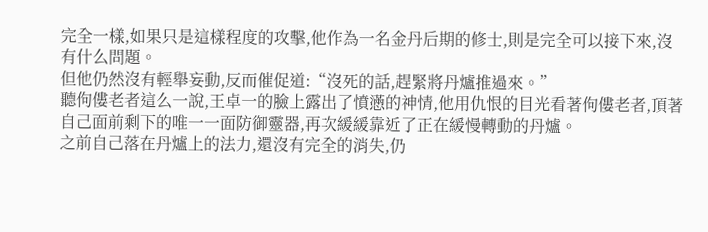完全一樣,如果只是這樣程度的攻擊,他作為一名金丹后期的修士,則是完全可以接下來,沒有什么問題。
但他仍然沒有輕舉妄動,反而催促道:“沒死的話,趕緊將丹爐推過來。”
聽佝僂老者這么一說,王卓一的臉上露出了憤懣的神情,他用仇恨的目光看著佝僂老者,頂著自己面前剩下的唯一一面防御靈器,再次緩緩靠近了正在緩慢轉動的丹爐。
之前自己落在丹爐上的法力,還沒有完全的消失,仍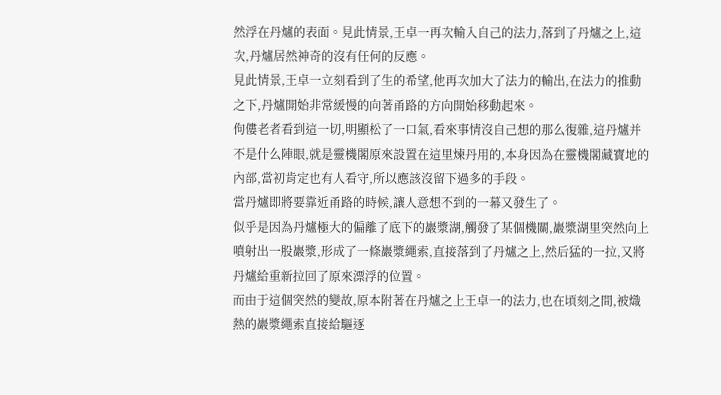然浮在丹爐的表面。見此情景,王卓一再次輸入自己的法力,落到了丹爐之上,這次,丹爐居然神奇的沒有任何的反應。
見此情景,王卓一立刻看到了生的希望,他再次加大了法力的輸出,在法力的推動之下,丹爐開始非常緩慢的向著甬路的方向開始移動起來。
佝僂老者看到這一切,明顯松了一口氣,看來事情沒自己想的那么復雜,這丹爐并不是什么陣眼,就是靈機閣原來設置在這里煉丹用的,本身因為在靈機閣藏寶地的內部,當初肯定也有人看守,所以應該沒留下過多的手段。
當丹爐即將要靠近甬路的時候,讓人意想不到的一幕又發生了。
似乎是因為丹爐極大的偏離了底下的巖漿湖,觸發了某個機關,巖漿湖里突然向上噴射出一股巖漿,形成了一條巖漿繩索,直接落到了丹爐之上,然后猛的一拉,又將丹爐給重新拉回了原來漂浮的位置。
而由于這個突然的變故,原本附著在丹爐之上王卓一的法力,也在頃刻之間,被熾熱的巖漿繩索直接給驅逐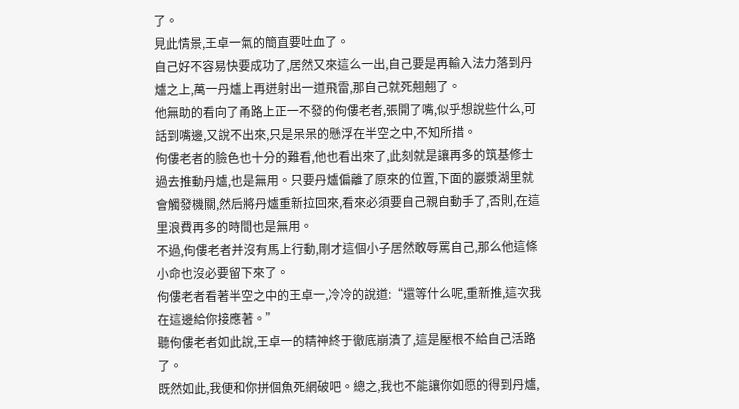了。
見此情景,王卓一氣的簡直要吐血了。
自己好不容易快要成功了,居然又來這么一出,自己要是再輸入法力落到丹爐之上,萬一丹爐上再迸射出一道飛雷,那自己就死翹翹了。
他無助的看向了甬路上正一不發的佝僂老者,張開了嘴,似乎想說些什么,可話到嘴邊,又說不出來,只是呆呆的懸浮在半空之中,不知所措。
佝僂老者的臉色也十分的難看,他也看出來了,此刻就是讓再多的筑基修士過去推動丹爐,也是無用。只要丹爐偏離了原來的位置,下面的巖漿湖里就會觸發機關,然后將丹爐重新拉回來,看來必須要自己親自動手了,否則,在這里浪費再多的時間也是無用。
不過,佝僂老者并沒有馬上行動,剛才這個小子居然敢辱罵自己,那么他這條小命也沒必要留下來了。
佝僂老者看著半空之中的王卓一,冷冷的說道:“還等什么呢,重新推,這次我在這邊給你接應著。”
聽佝僂老者如此說,王卓一的精神終于徹底崩潰了,這是壓根不給自己活路了。
既然如此,我便和你拼個魚死網破吧。總之,我也不能讓你如愿的得到丹爐,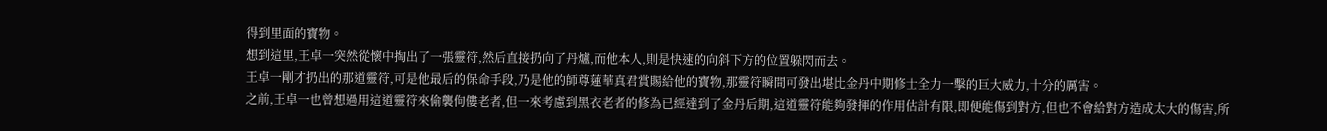得到里面的寶物。
想到這里,王卓一突然從懷中掏出了一張靈符,然后直接扔向了丹爐,而他本人,則是快速的向斜下方的位置躲閃而去。
王卓一剛才扔出的那道靈符,可是他最后的保命手段,乃是他的師尊蓮華真君賞賜給他的寶物,那靈符瞬間可發出堪比金丹中期修士全力一擊的巨大威力,十分的厲害。
之前,王卓一也曾想過用這道靈符來偷襲佝僂老者,但一來考慮到黑衣老者的修為已經達到了金丹后期,這道靈符能夠發揮的作用估計有限,即便能傷到對方,但也不會給對方造成太大的傷害,所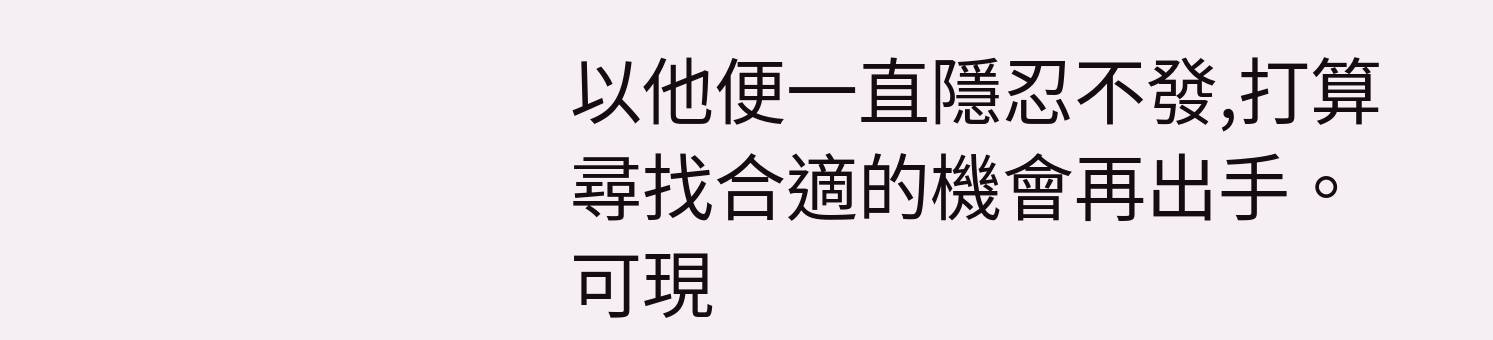以他便一直隱忍不發,打算尋找合適的機會再出手。
可現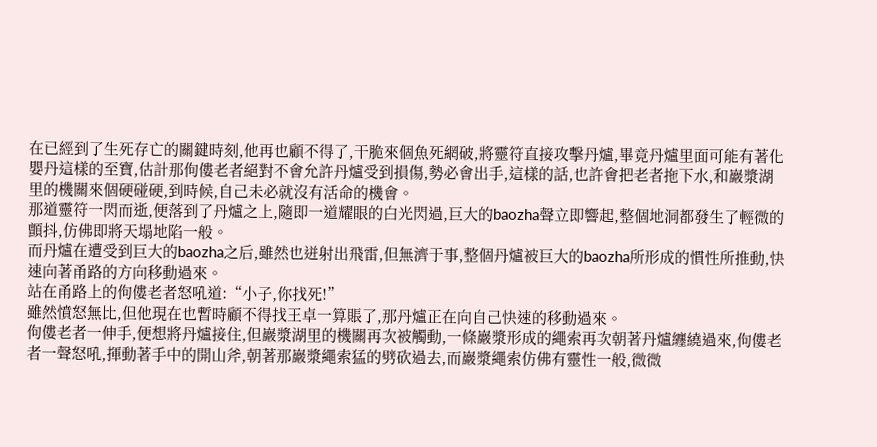在已經到了生死存亡的關鍵時刻,他再也顧不得了,干脆來個魚死網破,將靈符直接攻擊丹爐,畢竟丹爐里面可能有著化嬰丹這樣的至寶,估計那佝僂老者絕對不會允許丹爐受到損傷,勢必會出手,這樣的話,也許會把老者拖下水,和巖漿湖里的機關來個硬碰硬,到時候,自己未必就沒有活命的機會。
那道靈符一閃而逝,便落到了丹爐之上,隨即一道耀眼的白光閃過,巨大的baozha聲立即響起,整個地洞都發生了輕微的顫抖,仿佛即將天塌地陷一般。
而丹爐在遭受到巨大的baozha之后,雖然也迸射出飛雷,但無濟于事,整個丹爐被巨大的baozha所形成的慣性所推動,快速向著甬路的方向移動過來。
站在甬路上的佝僂老者怒吼道:“小子,你找死!”
雖然憤怒無比,但他現在也暫時顧不得找王卓一算賬了,那丹爐正在向自己快速的移動過來。
佝僂老者一伸手,便想將丹爐接住,但巖漿湖里的機關再次被觸動,一條巖漿形成的繩索再次朝著丹爐纏繞過來,佝僂老者一聲怒吼,揮動著手中的開山斧,朝著那巖漿繩索猛的劈砍過去,而巖漿繩索仿佛有靈性一般,微微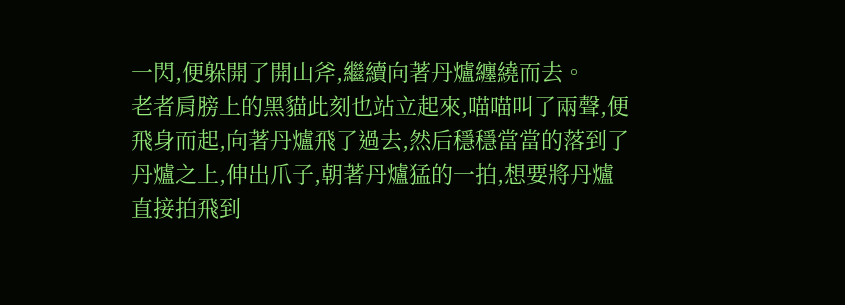一閃,便躲開了開山斧,繼續向著丹爐纏繞而去。
老者肩膀上的黑貓此刻也站立起來,喵喵叫了兩聲,便飛身而起,向著丹爐飛了過去,然后穩穩當當的落到了丹爐之上,伸出爪子,朝著丹爐猛的一拍,想要將丹爐直接拍飛到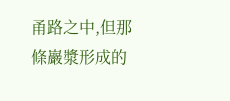甬路之中,但那條巖漿形成的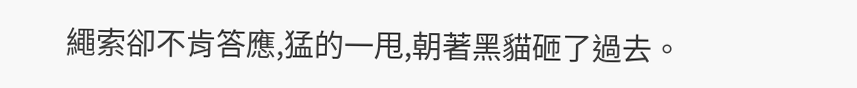繩索卻不肯答應,猛的一甩,朝著黑貓砸了過去。